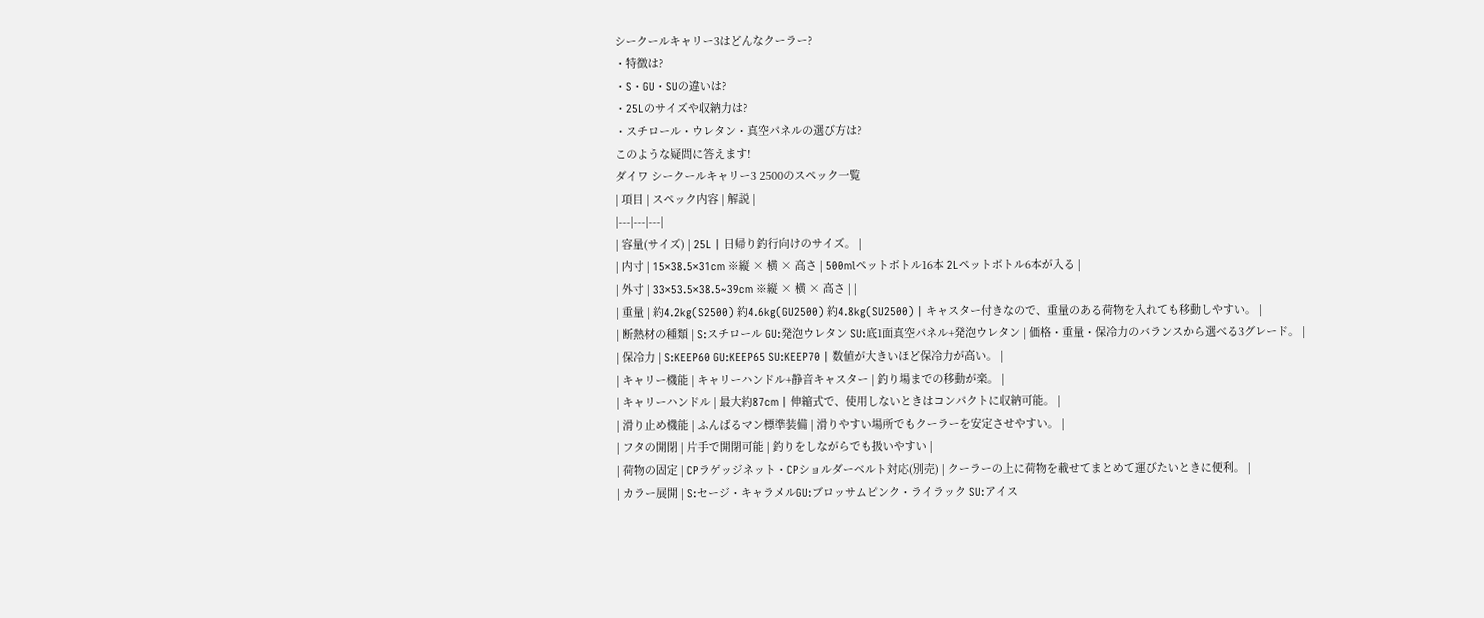シークールキャリー3はどんなクーラー?
・特徴は?
・S・GU・SUの違いは?
・25Lのサイズや収納力は?
・スチロール・ウレタン・真空パネルの選び方は?
このような疑問に答えます!
ダイワ シークールキャリー3 2500のスペック一覧
| 項目 | スペック内容 | 解説 |
|---|---|---|
| 容量(サイズ) | 25L | 日帰り釣行向けのサイズ。 |
| 内寸 | 15×38.5×31cm ※縦 × 横 × 高さ | 500mlペットボトル16本 2Lペットボトル6本が入る |
| 外寸 | 33×53.5×38.5~39cm ※縦 × 横 × 高さ | |
| 重量 | 約4.2kg(S2500) 約4.6kg(GU2500) 約4.8kg(SU2500) | キャスター付きなので、重量のある荷物を入れても移動しやすい。 |
| 断熱材の種類 | S:スチロール GU:発泡ウレタン SU:底1面真空パネル+発泡ウレタン | 価格・重量・保冷力のバランスから選べる3グレード。 |
| 保冷力 | S:KEEP60 GU:KEEP65 SU:KEEP70 | 数値が大きいほど保冷力が高い。 |
| キャリー機能 | キャリーハンドル+静音キャスター | 釣り場までの移動が楽。 |
| キャリーハンドル | 最大約87cm | 伸縮式で、使用しないときはコンパクトに収納可能。 |
| 滑り止め機能 | ふんばるマン標準装備 | 滑りやすい場所でもクーラーを安定させやすい。 |
| フタの開閉 | 片手で開閉可能 | 釣りをしながらでも扱いやすい |
| 荷物の固定 | CPラゲッジネット・CPショルダーベルト対応(別売) | クーラーの上に荷物を載せてまとめて運びたいときに便利。 |
| カラー展開 | S:セージ・キャラメルGU:ブロッサムピンク・ライラック SU:アイス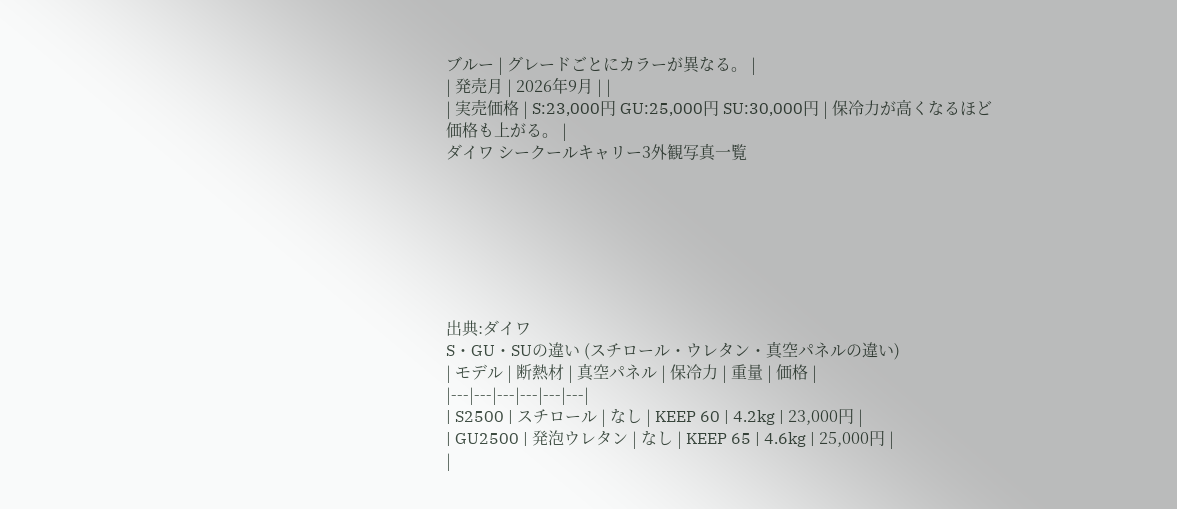ブルー | グレードごとにカラーが異なる。 |
| 発売月 | 2026年9月 | |
| 実売価格 | S:23,000円 GU:25,000円 SU:30,000円 | 保冷力が高くなるほど価格も上がる。 |
ダイワ シークールキャリー3外観写真一覧







出典:ダイワ
S・GU・SUの違い (スチロール・ウレタン・真空パネルの違い)
| モデル | 断熱材 | 真空パネル | 保冷力 | 重量 | 価格 |
|---|---|---|---|---|---|
| S2500 | スチロール | なし | KEEP 60 | 4.2kg | 23,000円 |
| GU2500 | 発泡ウレタン | なし | KEEP 65 | 4.6kg | 25,000円 |
|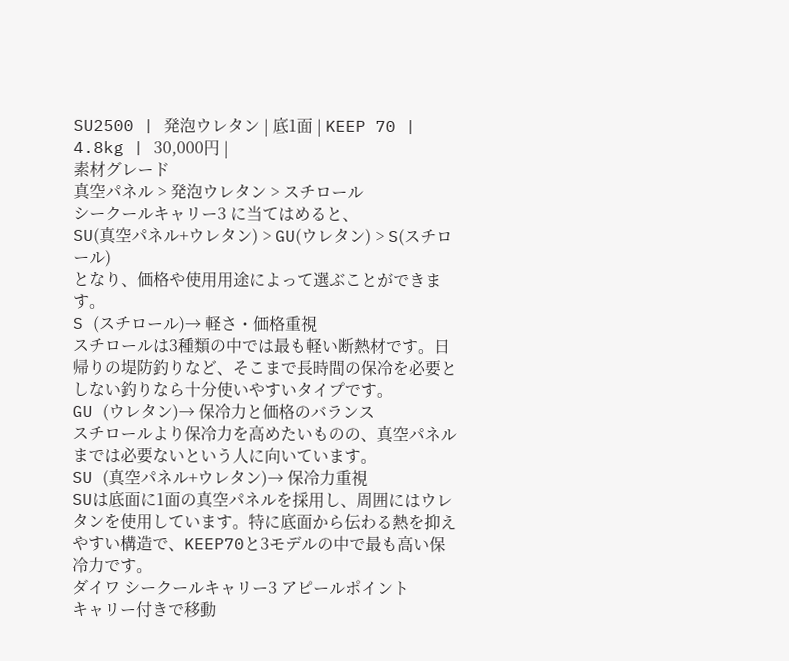SU2500 | 発泡ウレタン | 底1面 | KEEP 70 | 4.8kg | 30,000円 |
素材グレード
真空パネル > 発泡ウレタン > スチロール
シークールキャリー3 に当てはめると、
SU(真空パネル+ウレタン) > GU(ウレタン) > S(スチロール)
となり、価格や使用用途によって選ぶことができます。
S (スチロール)→ 軽さ・価格重視
スチロールは3種類の中では最も軽い断熱材です。日帰りの堤防釣りなど、そこまで長時間の保冷を必要としない釣りなら十分使いやすいタイプです。
GU (ウレタン)→ 保冷力と価格のバランス
スチロールより保冷力を高めたいものの、真空パネルまでは必要ないという人に向いています。
SU (真空パネル+ウレタン)→ 保冷力重視
SUは底面に1面の真空パネルを採用し、周囲にはウレタンを使用しています。特に底面から伝わる熱を抑えやすい構造で、KEEP70と3モデルの中で最も高い保冷力です。
ダイワ シークールキャリー3 アピールポイント
キャリー付きで移動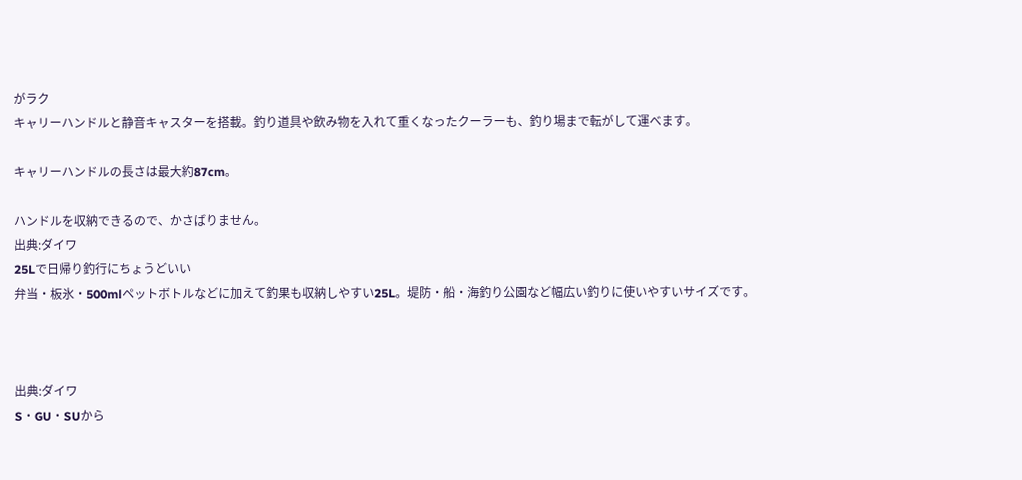がラク
キャリーハンドルと静音キャスターを搭載。釣り道具や飲み物を入れて重くなったクーラーも、釣り場まで転がして運べます。

キャリーハンドルの長さは最大約87cm。

ハンドルを収納できるので、かさばりません。
出典:ダイワ
25Lで日帰り釣行にちょうどいい
弁当・板氷・500mlペットボトルなどに加えて釣果も収納しやすい25L。堤防・船・海釣り公園など幅広い釣りに使いやすいサイズです。



出典:ダイワ
S・GU・SUから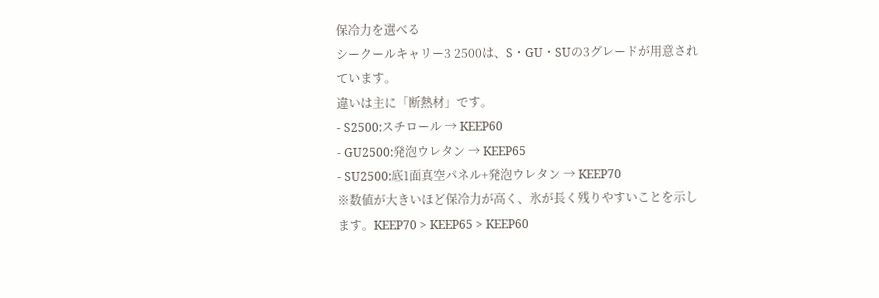保冷力を選べる
シークールキャリー3 2500は、S・GU・SUの3グレードが用意されています。
違いは主に「断熱材」です。
- S2500:スチロール → KEEP60
- GU2500:発泡ウレタン → KEEP65
- SU2500:底1面真空パネル+発泡ウレタン → KEEP70
※数値が大きいほど保冷力が高く、氷が長く残りやすいことを示します。KEEP70 > KEEP65 > KEEP60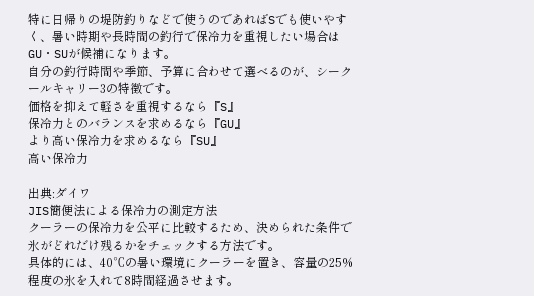特に日帰りの堤防釣りなどで使うのであればSでも使いやすく、暑い時期や長時間の釣行で保冷力を重視したい場合はGU・SUが候補になります。
自分の釣行時間や季節、予算に合わせて選べるのが、シークールキャリー3の特徴です。
価格を抑えて軽さを重視するなら『S』
保冷力とのバランスを求めるなら『GU』
より高い保冷力を求めるなら『SU』
高い保冷力

出典:ダイワ
JIS簡便法による保冷力の測定方法
クーラーの保冷力を公平に比較するため、決められた条件で氷がどれだけ残るかをチェックする方法です。
具体的には、40℃の暑い環境にクーラーを置き、容量の25%程度の氷を入れて8時間経過させます。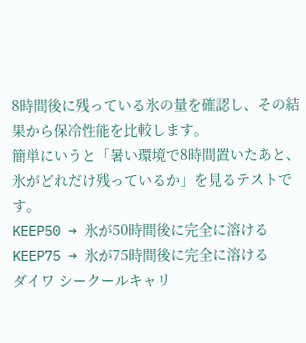8時間後に残っている氷の量を確認し、その結果から保冷性能を比較します。
簡単にいうと「暑い環境で8時間置いたあと、氷がどれだけ残っているか」を見るテストです。
KEEP50 → 氷が50時間後に完全に溶ける
KEEP75 → 氷が75時間後に完全に溶ける
ダイワ シークールキャリ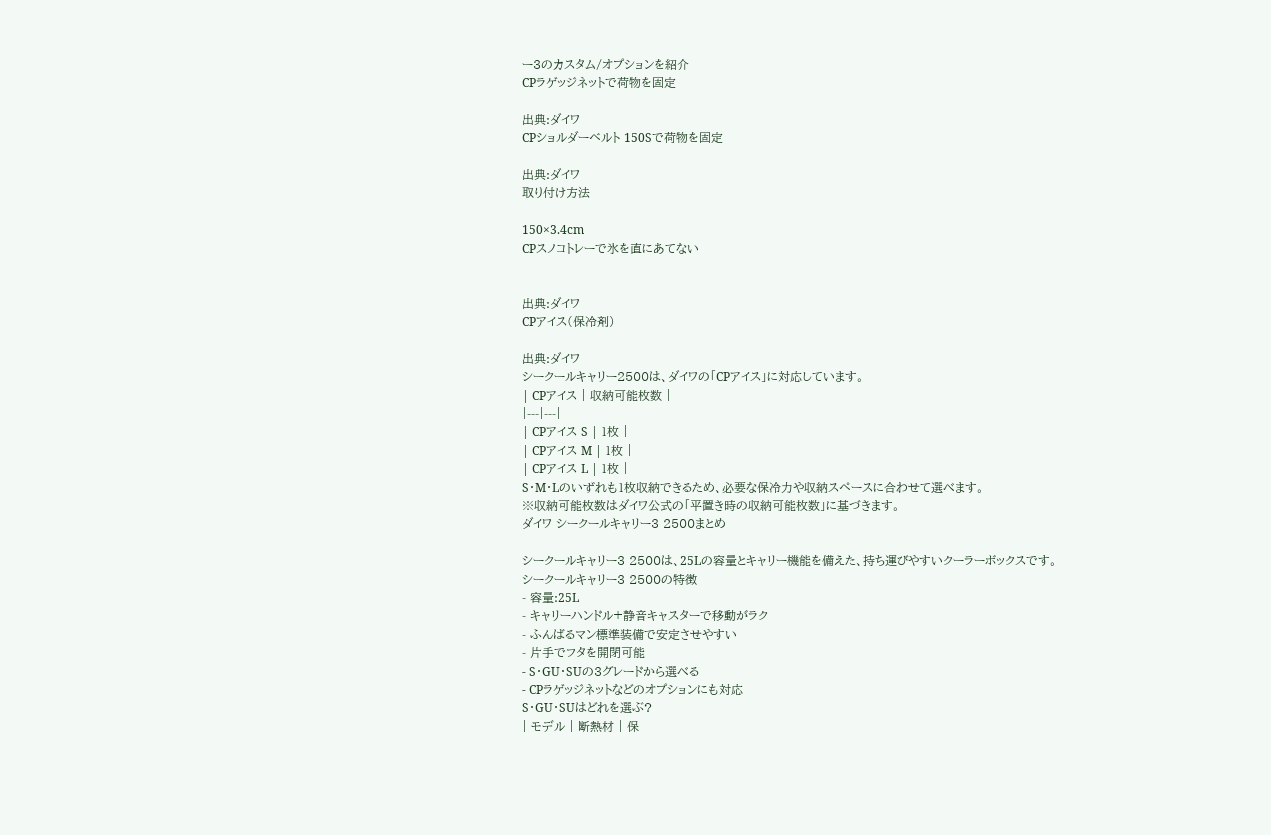ー3のカスタム/オプションを紹介
CPラゲッジネットで荷物を固定

出典:ダイワ
CPショルダーベルト 150Sで荷物を固定

出典:ダイワ
取り付け方法

150×3.4cm
CPスノコトレーで氷を直にあてない


出典:ダイワ
CPアイス(保冷剤)

出典:ダイワ
シークールキャリー2500は、ダイワの「CPアイス」に対応しています。
| CPアイス | 収納可能枚数 |
|---|---|
| CPアイス S | 1枚 |
| CPアイス M | 1枚 |
| CPアイス L | 1枚 |
S・M・Lのいずれも1枚収納できるため、必要な保冷力や収納スペースに合わせて選べます。
※収納可能枚数はダイワ公式の「平置き時の収納可能枚数」に基づきます。
ダイワ シークールキャリー3 2500まとめ

シークールキャリー3 2500は、25Lの容量とキャリー機能を備えた、持ち運びやすいクーラーボックスです。
シークールキャリー3 2500の特徴
- 容量:25L
- キャリーハンドル+静音キャスターで移動がラク
- ふんばるマン標準装備で安定させやすい
- 片手でフタを開閉可能
- S・GU・SUの3グレードから選べる
- CPラゲッジネットなどのオプションにも対応
S・GU・SUはどれを選ぶ?
| モデル | 断熱材 | 保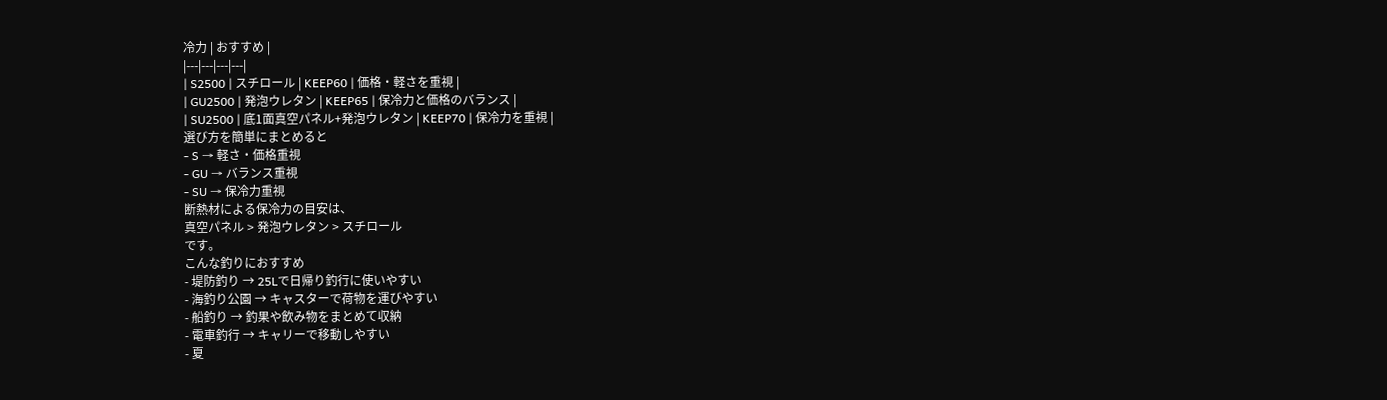冷力 | おすすめ |
|---|---|---|---|
| S2500 | スチロール | KEEP60 | 価格・軽さを重視 |
| GU2500 | 発泡ウレタン | KEEP65 | 保冷力と価格のバランス |
| SU2500 | 底1面真空パネル+発泡ウレタン | KEEP70 | 保冷力を重視 |
選び方を簡単にまとめると
- S → 軽さ・価格重視
- GU → バランス重視
- SU → 保冷力重視
断熱材による保冷力の目安は、
真空パネル > 発泡ウレタン > スチロール
です。
こんな釣りにおすすめ
- 堤防釣り → 25Lで日帰り釣行に使いやすい
- 海釣り公園 → キャスターで荷物を運びやすい
- 船釣り → 釣果や飲み物をまとめて収納
- 電車釣行 → キャリーで移動しやすい
- 夏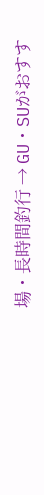場・長時間釣行 → GU・SUがおすす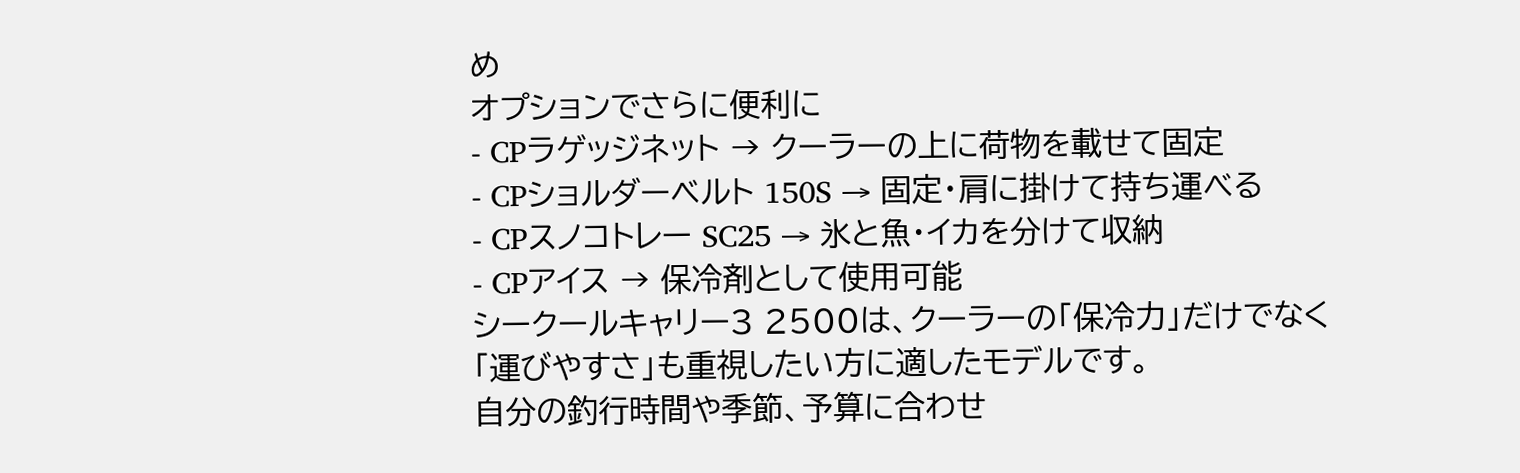め
オプションでさらに便利に
- CPラゲッジネット → クーラーの上に荷物を載せて固定
- CPショルダーベルト 150S → 固定・肩に掛けて持ち運べる
- CPスノコトレー SC25 → 氷と魚・イカを分けて収納
- CPアイス → 保冷剤として使用可能
シークールキャリー3 2500は、クーラーの「保冷力」だけでなく「運びやすさ」も重視したい方に適したモデルです。
自分の釣行時間や季節、予算に合わせ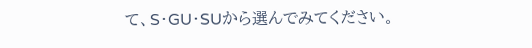て、S・GU・SUから選んでみてください。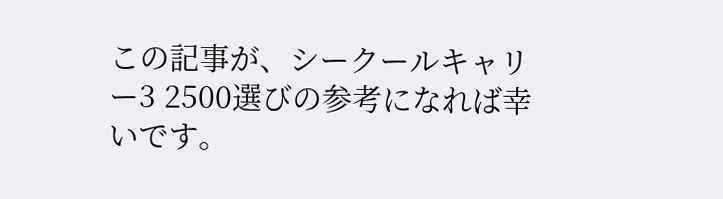この記事が、シークールキャリー3 2500選びの参考になれば幸いです。